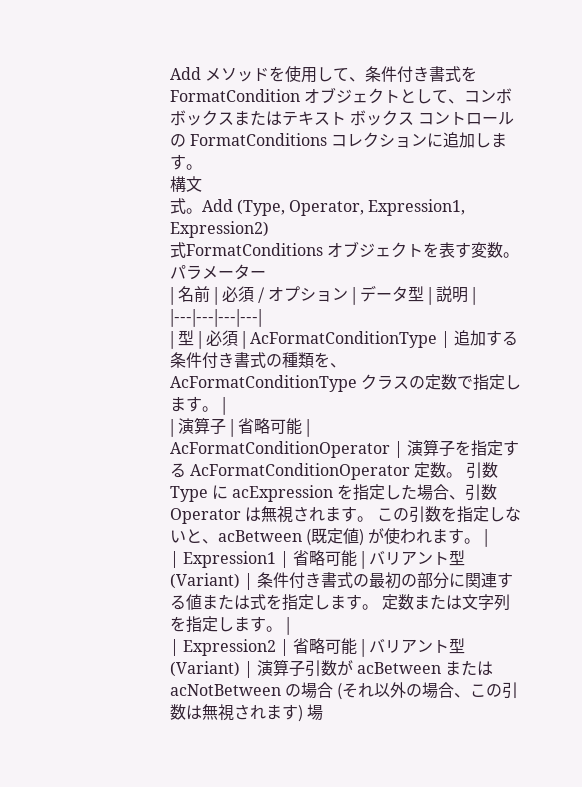Add メソッドを使用して、条件付き書式を FormatCondition オブジェクトとして、コンボ ボックスまたはテキスト ボックス コントロールの FormatConditions コレクションに追加します。
構文
式。Add (Type, Operator, Expression1, Expression2)
式FormatConditions オブジェクトを表す変数。
パラメーター
| 名前 | 必須 / オプション | データ型 | 説明 |
|---|---|---|---|
| 型 | 必須 | AcFormatConditionType | 追加する条件付き書式の種類を、 AcFormatConditionType クラスの定数で指定します。 |
| 演算子 | 省略可能 | AcFormatConditionOperator | 演算子を指定する AcFormatConditionOperator 定数。 引数 Type に acExpression を指定した場合、引数 Operator は無視されます。 この引数を指定しないと、acBetween (既定値) が使われます。 |
| Expression1 | 省略可能 | バリアント型 (Variant) | 条件付き書式の最初の部分に関連する値または式を指定します。 定数または文字列を指定します。 |
| Expression2 | 省略可能 | バリアント型 (Variant) | 演算子引数が acBetween または acNotBetween の場合 (それ以外の場合、この引数は無視されます) 場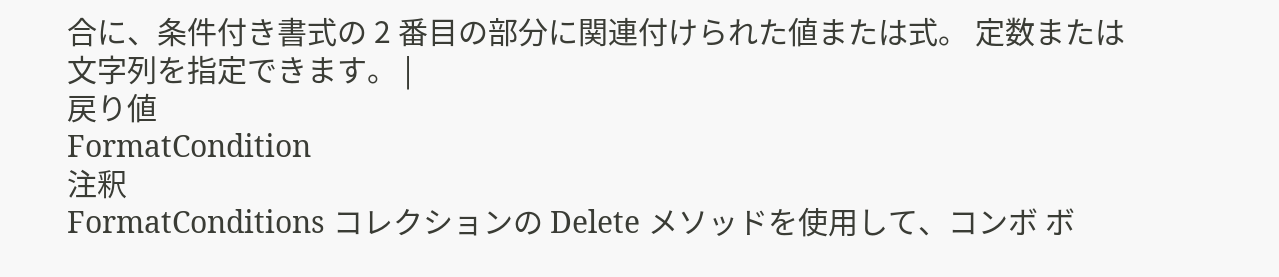合に、条件付き書式の 2 番目の部分に関連付けられた値または式。 定数または文字列を指定できます。 |
戻り値
FormatCondition
注釈
FormatConditions コレクションの Delete メソッドを使用して、コンボ ボ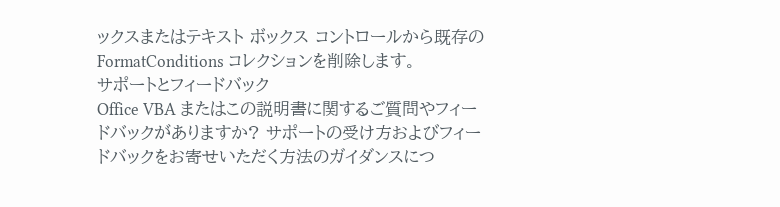ックスまたはテキスト ボックス コントロールから既存の FormatConditions コレクションを削除します。
サポートとフィードバック
Office VBA またはこの説明書に関するご質問やフィードバックがありますか? サポートの受け方およびフィードバックをお寄せいただく方法のガイダンスにつ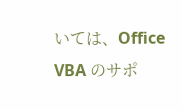いては、Office VBA のサポ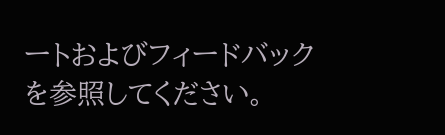ートおよびフィードバックを参照してください。